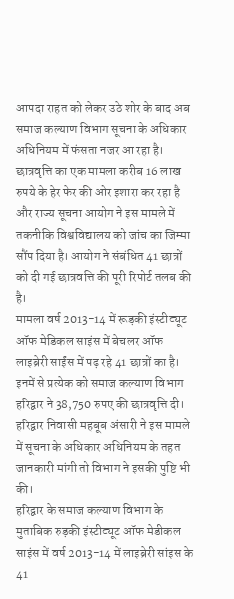आपदा राहत को लेकर उठे शोर के बाद अब समाज कल्याण विभाग सूचना के अधिकार अधिनियम में फंसता नजर आ रहा है।
छात्रवृत्ति का एक मामला करीब 16 लाख रुपये के हेर फेर की ओर इशारा कर रहा है और राज्य सूचना आयोग ने इस मामले में तकनीकि विश्वविद्यालय को जांच का जिम्मा सौंप दिया है। आयोग ने संबंधित 41 छात्रों को दी गई छात्रवत्ति की पूरी रिपोर्ट तलब की है।
मामला वर्ष 2013-14 में रूड़की इंस्टीट्यूट ऑफ मेडिकल साइंस में बेचलर ऑफ लाइब्रेरी साईंस में पढ़ रहे 41 छात्रों का है। इनमें से प्रत्येक को समाज कल्याण विभाग हरिद्वार ने 38,750 रुपए की छात्रवृत्ति दी। हरिद्वार निवासी महबूब अंसारी ने इस मामले में सूचना के अधिकार अधिनियम के तहत जानकारी मांगी तो विभाग ने इसकी पुष्टि भी की।
हरिद्वार के समाज कल्याण विभाग के मुताबिक रुड़की इंस्टीट्यूट ऑफ मेडीकल साइंस में वर्ष 2013-14 में लाइब्रेरी सांइस के 41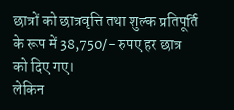छात्रों को छात्रवृत्ति तथा शुल्क प्रतिपूर्ति के रूप में 38,750/- रुपए हर छात्र को दिए गए।
लेकिन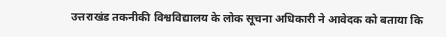उत्तराखंड तकनीकी विश्वविद्यालय के लोक सूचना अधिकारी ने आवेदक को बताया कि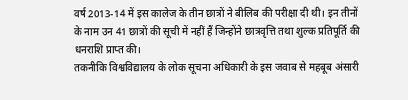वर्ष 2013-14 में इस कालेज के तीन छात्रों ने बीलिब की परीक्षा दी थी। इन तीनों के नाम उन 41 छात्रों की सूची में नहीं हैं जिन्होंने छात्रवृत्ति तथा शुल्क प्रतिपूर्ति की धनराशि प्राप्त की।
तकनीकि विश्वविद्यालय के लोक सूचना अधिकारी के इस जवाब से महबूब अंसारी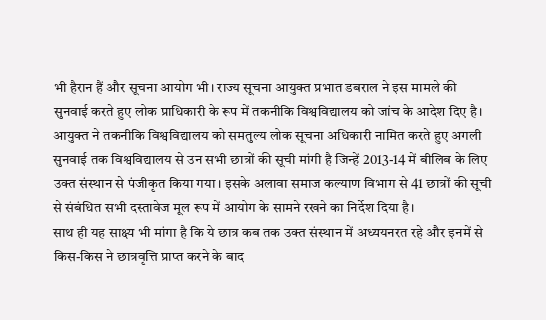भी हैरान हैं और सूचना आयोग भी। राज्य सूचना आयुक्त प्रभात डबराल ने इस मामले की सुनवाई करते हुए लोक प्राधिकारी के रूप में तकनीकि विश्वविद्यालय को जांच के आदेश दिए है।
आयुक्त ने तकनीकि विश्वविद्यालय को समतुल्य लोक सूचना अधिकारी नामित करते हुए अगली सुनवाई तक विश्वविद्यालय से उन सभी छात्रों की सूची मांगी है जिन्हें 2013-14 में बीलिब के लिए उक्त संस्थान से पंजीकृत किया गया। इसके अलावा समाज कल्याण विभाग से 41 छात्रों की सूची से संबंधित सभी दस्तावेज मूल रूप में आयोग के सामने रखने का निर्देश दिया है।
साथ ही यह साक्ष्य भी मांगा है कि ये छात्र कब तक उक्त संस्थान में अध्ययनरत रहे और इनमें से किस-किस ने छात्रवृत्ति प्राप्त करने के बाद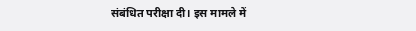संबंधित परीक्षा दी। इस मामले में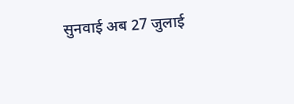सुनवाई अब 27 जुलाई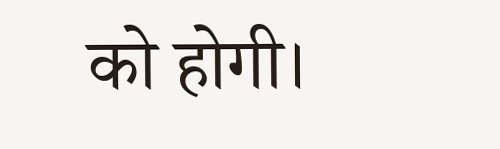को होगी।